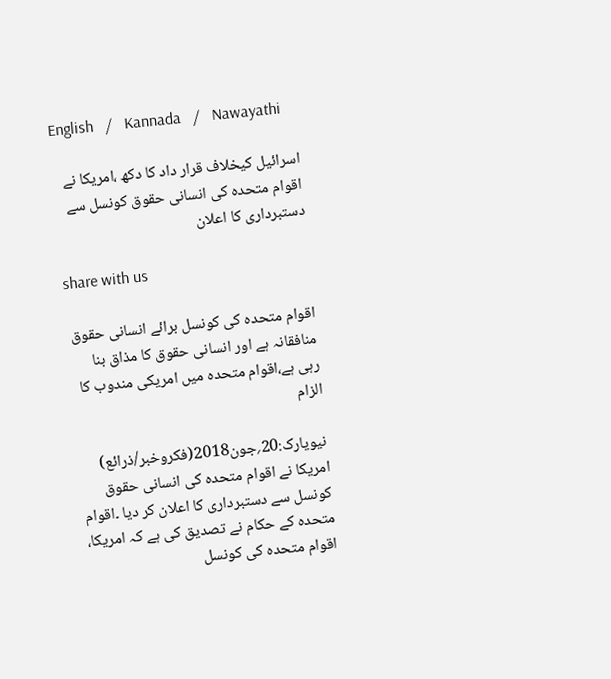English   /   Kannada   /   Nawayathi

اسرائیل کیخلاف قرار داد کا دکھ ،امریکا نے اقوام متحدہ کی انسانی حقوق کونسل سے دستبرداری کا اعلان

share with us

اقوام متحدہ کی کونسل برائے انسانی حقوق منافقانہ ہے اور انسانی حقوق کا مذاق بنا رہی ہے،اقوام متحدہ میں امریکی مندوب کا الزام

نیویارک:20؍جون2018(فکروخبر/ذرائع) امریکا نے اقوام متحدہ کی انسانی حقوق کونسل سے دستبرداری کا اعلان کر دیا ۔اقوام متحدہ کے حکام نے تصدیق کی ہے کہ امریکا، اقوام متحدہ کی کونسل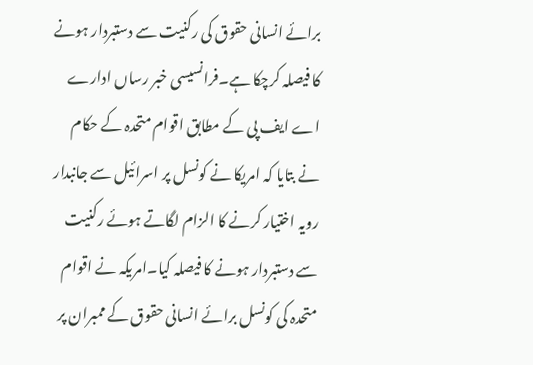برائے انسانی حقوق کی رکنیت سے دستبردار ہونے کا فیصلہ کرچکا ہے۔فرانسیسی خبر رساں ادارے اے ایف پی کے مطابق اقوام متحدہ کے حکام نے بتایا کہ امریکا نے کونسل پر اسرائیل سے جانبدار رویہ اختیار کرنے کا الزام لگاتے ہوئے رکنیت سے دستبردار ہونے کا فیصلہ کیا۔امریکہ نے اقوام متحدہ کی کونسل برائے انسانی حقوق کے ممبران پر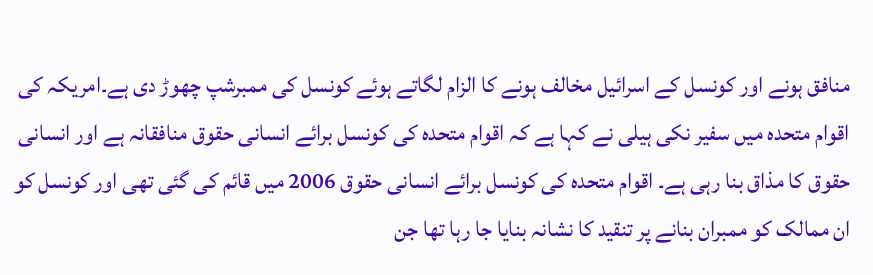منافق ہونے اور کونسل کے اسرائیل مخالف ہونے کا الزام لگاتے ہوئے کونسل کی ممبرشپ چھوڑ دی ہے۔امریکہ کی اقوام متحدہ میں سفیر نکی ہیلی نے کہا ہے کہ اقوام متحدہ کی کونسل برائے انسانی حقوق منافقانہ ہے اور انسانی حقوق کا مذاق بنا رہی ہے۔ اقوام متحدہ کی کونسل برائے انسانی حقوق 2006 میں قائم کی گئی تھی اور کونسل کو ان ممالک کو ممبران بنانے پر تنقید کا نشانہ بنایا جا رہا تھا جن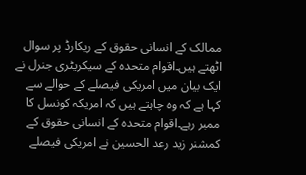ممالک کے انسانی حقوق کے ریکارڈ پر سوال اٹھتے ہیں۔اقوام متحدہ کے سیکریٹری جنرل نے ایک بیان میں امریکی فیصلے کے حوالے سے کہا ہے کہ وہ چاہتے ہیں کہ امریکہ کونسل کا ممبر رہے۔اقوام متحدہ کے انسانی حقوق کے کمشنر زید رعد الحسین نے امریکی فیصلے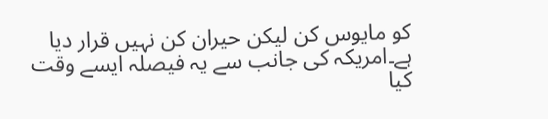کو مایوس کن لیکن حیران کن نہیں قرار دیا ہے۔امریکہ کی جانب سے یہ فیصلہ ایسے وقت کیا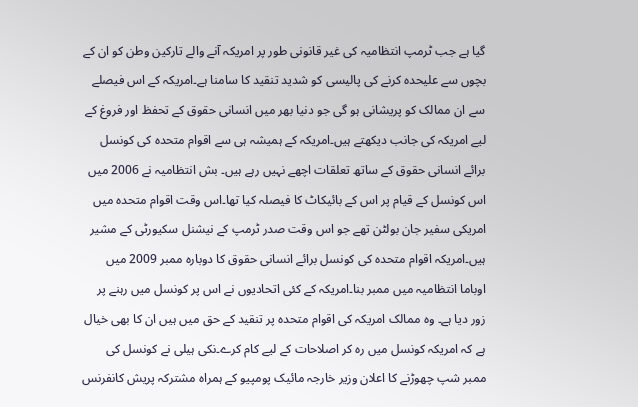گیا ہے جب ٹرمپ انتظامیہ کی غیر قانونی طور پر امریکہ آنے والے تارکین وطن کو ان کے بچوں سے علیحدہ کرنے کی پالیسی کو شدید تنقید کا سامنا ہے۔امریکہ کے اس فیصلے سے ان ممالک کو پریشانی ہو گی جو دنیا بھر میں انسانی حقوق کے تحفظ اور فروغ کے لیے امریکہ کی جانب دیکھتے ہیں۔امریکہ کے ہمیشہ ہی سے اقوام متحدہ کی کونسل برائے انسانی حقوق کے ساتھ تعلقات اچھے نہیں رہے ہیں۔ بش انتظامیہ نے 2006 میں اس کونسل کے قیام پر اس کے بائیکاٹ کا فیصلہ کیا تھا۔اس وقت اقوام متحدہ میں امریکی سفیر جان بولٹن تھے جو اس وقت صدر ٹرمپ کے نیشنل سکیورٹی کے مشیر ہیں۔امریکہ اقوام متحدہ کی کونسل برائے انسانی حقوق کا دوبارہ ممبر 2009 میں اوباما انتظامیہ میں ممبر بنا۔امریکہ کے کئی اتحادیوں نے اس پر کونسل میں رہنے پر زور دیا ہے۔ وہ ممالک امریکہ کی اقوام متحدہ پر تنقید کے حق میں ہیں ان کا بھی خیال ہے کہ امریکہ کونسل میں رہ کر اصلاحات کے لیے کام کرے۔نکی ہیلی نے کونسل کی ممبر شپ چھوڑنے کا اعلان وزیر خارجہ مائیک پومپیو کے ہمراہ مشترکہ پریش کانفرنس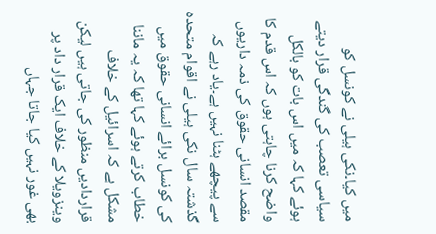میں کیا۔نکی ہیلی نے کونسل کو سیاسی تعصب کی گندگی قرار دیتے ہوئے کہا کہ میں اس بات کو بالکل واضح کرنا چاہتی ہوں کہ اس قدم کا مقصد انسانی حقوق کی ذمہ داریوں سے پیچھے ہٹنا نہیں ہے۔یاد رہے کہ گذشتہ سال نکی ہیلی نے اقوام متحدہ کی کونسل برائے انسانی حقوق میں خطاب کرتے ہوئے کہا تھا کہ یہ ماننا مشکل ہے کہ اسرائیل کے خلاف قراردادیں منظور کی جاتی ہیں لیکن وینزویلا کے خلاف ایک قرار داد پر بھی غور نہیں کیا جاتا جہاں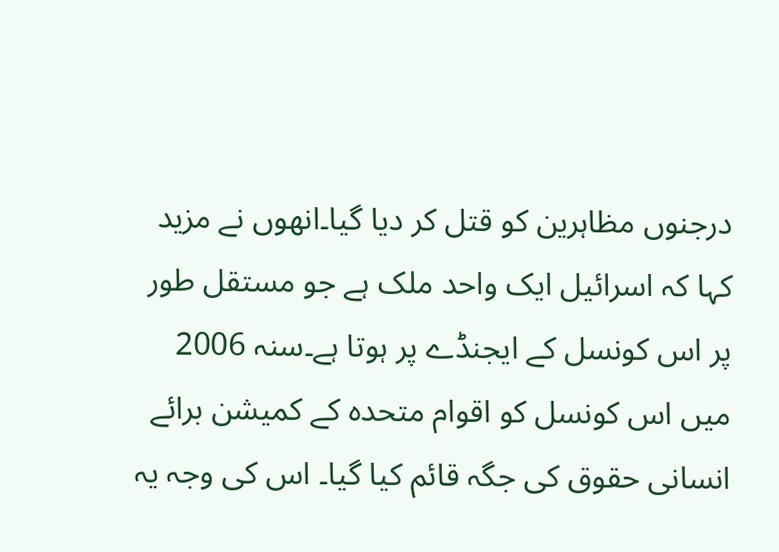درجنوں مظاہرین کو قتل کر دیا گیا۔انھوں نے مزید کہا کہ اسرائیل ایک واحد ملک ہے جو مستقل طور پر اس کونسل کے ایجنڈے پر ہوتا ہے۔سنہ 2006 میں اس کونسل کو اقوام متحدہ کے کمیشن برائے انسانی حقوق کی جگہ قائم کیا گیا۔ اس کی وجہ یہ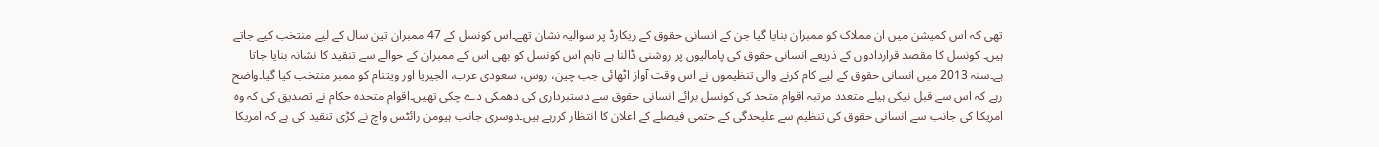تھی کہ اس کمیشن میں ان مملاک کو ممبران بنایا گیا جن کے انسانی حقوق کے ریکارڈ پر سوالیہ نشان تھے۔اس کونسل کے 47 ممبران تین سال کے لیے منتخب کیے جاتے ہیں۔ کونسل کا مقصد قراردادوں کے ذریعے انسانی حقوق کی پامالیوں پر روشنی ڈالنا ہے تاہم اس کونسل کو بھی اس کے ممبران کے حوالے سے تنقید کا نشانہ بنایا جاتا ہے۔سنہ 2013 میں انسانی حقوق کے لیے کام کرنے والی تنظیموں نے اس وقت آواز اٹھائی جب چین، روس، سعودی عرب، الجیریا اور ویتنام کو ممبر منتخب کیا گیا۔واضح رہے کہ اس سے قبل نیکی ہیلے متعدد مرتبہ اقوام متحد کی کونسل برائے انسانی حقوق سے دستبرداری کی دھمکی دے چکی تھیں۔اقوام متحدہ حکام نے تصدیق کی کہ وہ امریکا کی جانب سے انسانی حقوق کی تنظیم سے علیحدگی کے حتمی فیصلے کے اعلان کا انتظار کررہے ہیں۔دوسری جانب ہیومن رائٹس واچ نے کڑی تنقید کی ہے کہ امریکا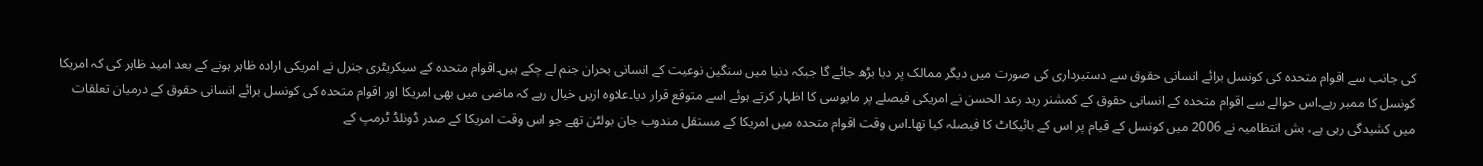کی جانب سے اقوام متحدہ کی کونسل برائے انسانی حقوق سے دستبرداری کی صورت میں دیگر ممالک پر دبا بڑھ جائے گا جبکہ دنیا میں سنگین نوعیت کے انسانی بحران جنم لے چکے ہیں۔اقوام متحدہ کے سیکریٹری جنرل نے امریکی ارادہ ظاہر ہونے کے بعد امید ظاہر کی کہ امریکا کونسل کا ممبر رہے۔اس حوالے سے اقوام متحدہ کے انسانی حقوق کے کمشنر رید رعد الحسن نے امریکی فیصلے پر مایوسی کا اظہار کرتے ہوئے اسے متوقع قرار دیا۔علاوہ ازیں خیال رہے کہ ماضی میں بھی امریکا اور اقوام متحدہ کی کونسل برائے انسانی حقوق کے درمیان تعلقات میں کشیدگی رہی ہے، بش انتظامیہ نے 2006 میں کونسل کے قیام پر اس کے بائیکاٹ کا فیصلہ کیا تھا۔اس وقت اقوام متحدہ میں امریکا کے مستقل مندوب جان بولٹن تھے جو اس وقت امریکا کے صدر ڈونلڈ ٹرمپ کے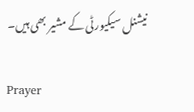نیشنل سیکیورٹی کے مشیر بھی ہیں۔

Prayer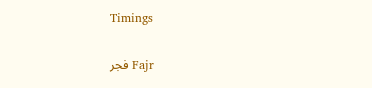Timings

Fajr فجر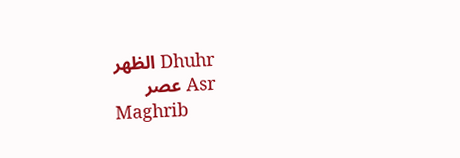Dhuhr الظهر
Asr عصر
Maghrib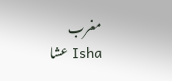مغرب
Isha عشا